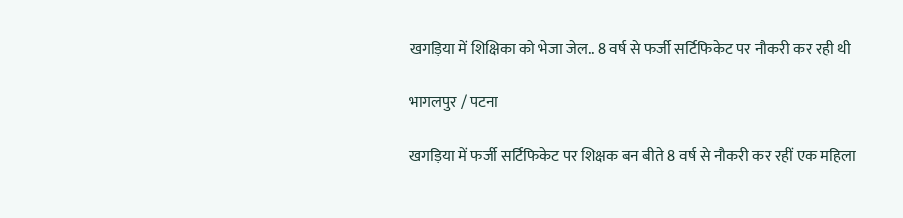खगड़िया में शिक्षिका को भेजा जेल.. 8 वर्ष से फर्जी सर्टिफिकेट पर नौकरी कर रही थी

भागलपुर / पटना

खगड़िया में फर्जी सर्टिफिकेट पर शिक्षक बन बीते 8 वर्ष से नौकरी कर रहीं एक महिला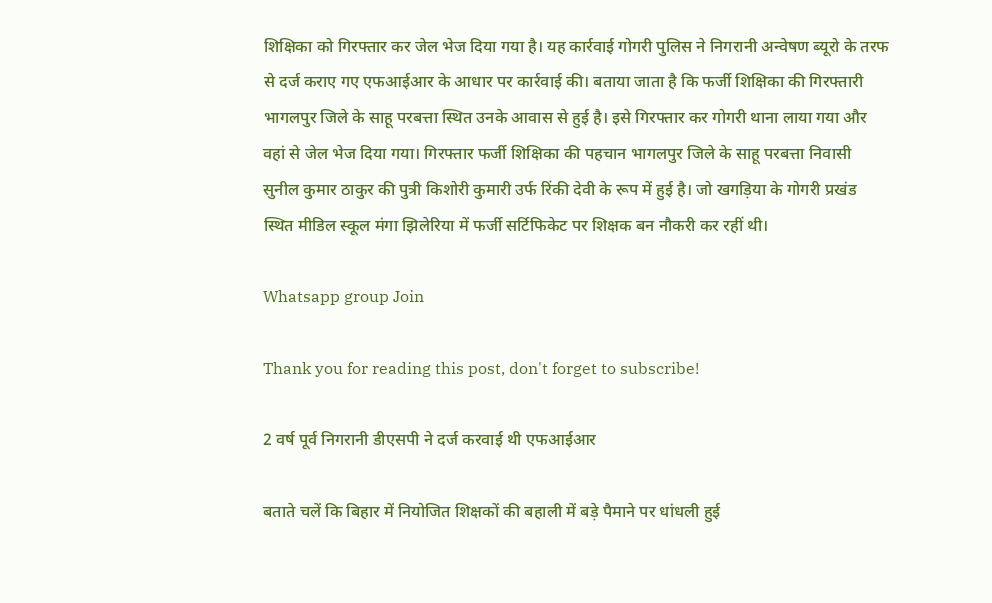शिक्षिका को गिरफ्तार कर जेल भेज दिया गया है। यह कार्रवाई गोगरी पुलिस ने निगरानी अन्वेषण ब्यूरो के तरफ से दर्ज कराए गए एफआईआर के आधार पर कार्रवाई की।‌ बताया जाता है कि फर्जी शिक्षिका की गिरफ्तारी भागलपुर जिले के साहू परबत्ता स्थित उनके आवास से हुई है। इसे गिरफ्तार कर गोगरी थाना लाया गया और वहां से जेल भेज दिया गया। गिरफ्तार फर्जी शिक्षिका की पहचान भागलपुर जिले के साहू परबत्ता निवासी सुनील कुमार ठाकुर की पुत्री किशोरी कुमारी उर्फ रिंकी देवी के रूप में हुई है। जो खगड़िया के गोगरी प्रखंड स्थित मीडिल स्कूल मंगा झिलेरिया में फर्जी सर्टिफिकेट पर शिक्षक बन नौकरी कर रहीं थी।

Whatsapp group Join

Thank you for reading this post, don't forget to subscribe!

2 वर्ष पूर्व निगरानी डीएसपी ने दर्ज करवाई थी एफआईआर

बताते चलें कि बिहार में नियोजित शिक्षकों की बहाली में बड़े पैमाने पर धांधली हुई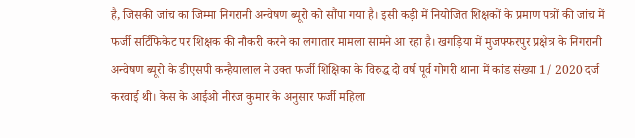है, जिसकी जांच का जिम्मा निगरानी अन्वेषण ब्यूरो को सौंपा गया है। इसी कड़ी में नियोजित शिक्षकों के प्रमाण पत्रों की जांच में फर्जी सर्टिफिकेट पर शिक्षक की नौकरी करने का लगातार मामला सामने आ रहा है। खगड़िया में मुजफ्फरपुर प्रक्षेत्र के निगरानी अन्वेषण ब्यूरो के डीएसपी कन्हैयालाल ने उक्त फर्जी शिक्षिका के विरुद्ध दो वर्ष पूर्व गोगरी थाना में कांड संख्या 1/ 2020 दर्ज करवाई थी। केस के आईओ नीरज कुमार के अनुसार फर्जी महिला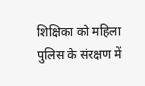शिक्षिका को महिला पुलिस के संरक्षण में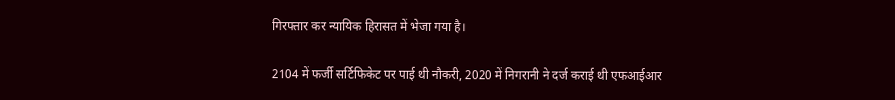गिरफ्तार कर न्यायिक हिरासत में भेजा गया है।

2104 में फर्जी सर्टिफिकेट पर पाई थी नौकरी, 2020 में निगरानी ने दर्ज कराई थी एफआईआर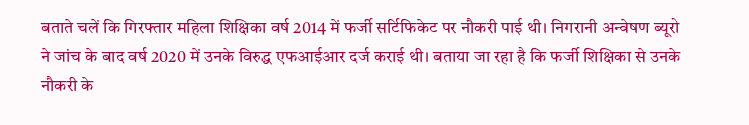बताते चलें कि गिरफ्तार महिला शिक्षिका वर्ष 2014 में फर्जी सर्टिफिकेट पर नौकरी पाई थी। निगरानी अन्वेषण ब्यूरो ने जांच के बाद वर्ष 2020 में उनके विरुद्ध एफआईआर दर्ज कराई थी। बताया जा रहा है कि फर्जी शिक्षिका से उनके नौकरी के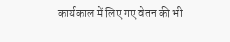कार्यकाल में लिए गए वेतन की भी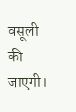वसूली की जाएगी।